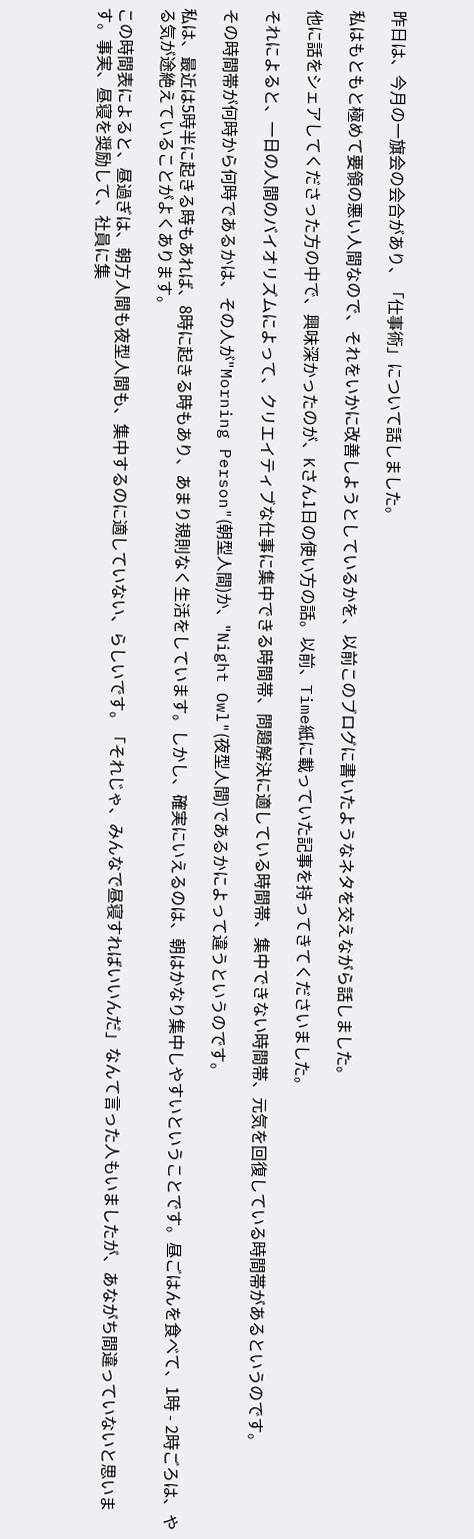昨日は、今月の一旗会の会合があり、「仕事術」について話しました。

私はもともと極めて要領の悪い人間なので、それをいかに改善しようとしているかを、以前このブログに書いたようなネタを交えながら話しました。

他に話をシェアしてくださった方の中で、興味深かったのが、Kさん1日の使い方の話。以前、Time紙に載っていた記事を持ってきてくださいました。

それによると、一日の人間のバイオリズムによって、クリエイティブな仕事に集中できる時間帯、問題解決に適している時間帯、集中できない時間帯、元気を回復している時間帯があるというのです。

その時間帯が何時から何時であるかは、その人が"Morning Person"(朝型人間)か、"Night Owl"(夜型人間)であるかによって違うというのです。

私は、最近は5時半に起きる時もあれば、8時に起きる時もあり、あまり規則なく生活をしています。しかし、確実にいえるのは、朝はかなり集中しやすいということです。昼ごはんを食べて、1時 - 2時ごろは、やる気が途絶えていることがよくあります。

この時間表によると、昼過ぎは、朝方人間も夜型人間も、集中するのに適していない、らしいです。「それじゃ、みんなで昼寝すればいいんだ」なんて言った人もいましたが、あながち間違っていないと思います。事実、昼寝を奨励して、社員に集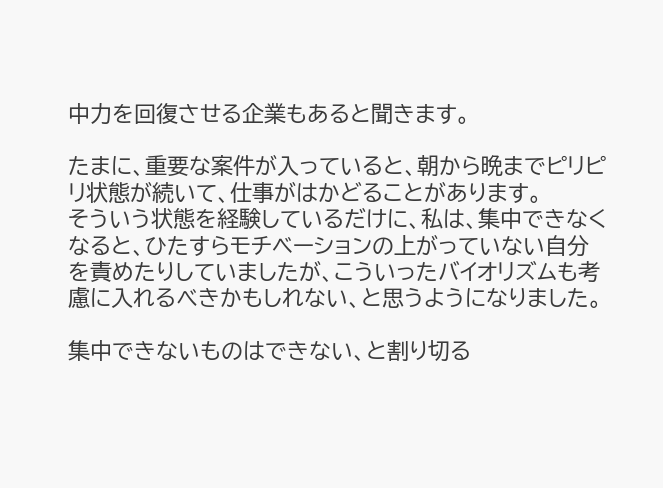中力を回復させる企業もあると聞きます。

たまに、重要な案件が入っていると、朝から晩までピリピリ状態が続いて、仕事がはかどることがあります。
そういう状態を経験しているだけに、私は、集中できなくなると、ひたすらモチベーションの上がっていない自分を責めたりしていましたが、こういったバイオリズムも考慮に入れるべきかもしれない、と思うようになりました。

集中できないものはできない、と割り切る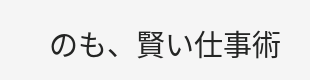のも、賢い仕事術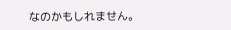なのかもしれません。